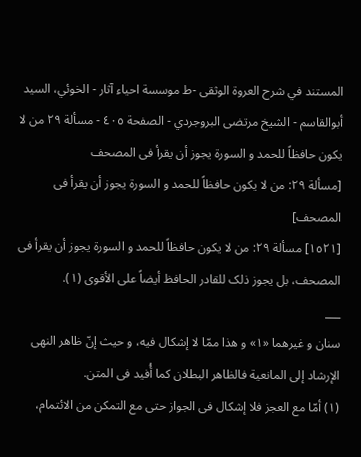المستند في شرح العروة الوثقى -ط موسسة احياء آثار - الخوئي، السيد أبوالقاسم - الشيخ مرتضى البروجردي - الصفحة ٤٠٥ - مسألة ٢٩ من لا یکون حافظاً للحمد و السورة یجوز أن یقرأ فی المصحف
[مسألة ٢٩: من لا یکون حافظاً للحمد و السورة یجوز أن یقرأ فی المصحف]
[١٥٢١] مسألة ٢٩: من لا یکون حافظاً للحمد و السورة یجوز أن یقرأ فی المصحف، بل یجوز ذلک للقادر الحافظ أیضاً علی الأقوی (١).
___
سنان و غیرهما «١» و هذا ممّا لا إشکال فیه، و حیث إنّ ظاهر النهی الإرشاد إلی المانعیة فالظاهر البطلان کما أُفید فی المتن.
(١) أمّا مع العجز فلا إشکال فی الجواز حتی مع التمکن من الائتمام،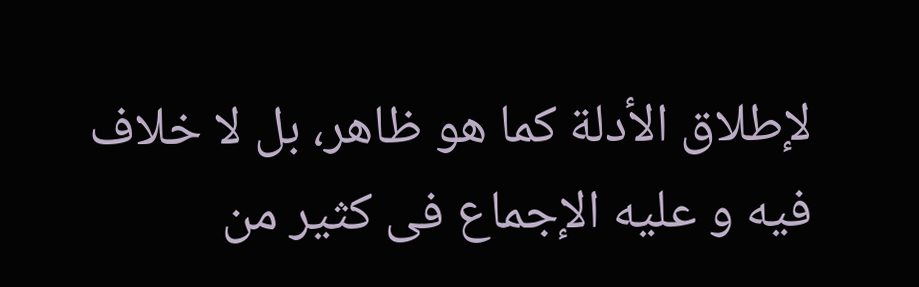لإطلاق الأدلة کما هو ظاهر، بل لا خلاف فیه و علیه الإجماع فی کثیر من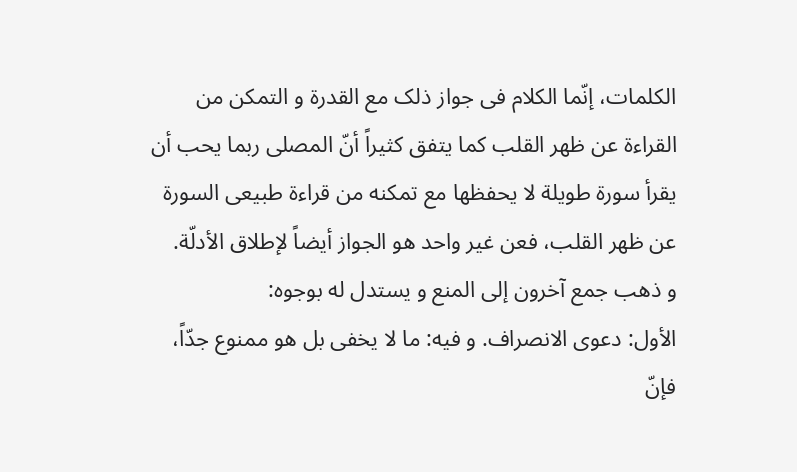الکلمات، إنّما الکلام فی جواز ذلک مع القدرة و التمکن من القراءة عن ظهر القلب کما یتفق کثیراً أنّ المصلی ربما یحب أن یقرأ سورة طویلة لا یحفظها مع تمکنه من قراءة طبیعی السورة عن ظهر القلب، فعن غیر واحد هو الجواز أیضاً لإطلاق الأدلّة.
و ذهب جمع آخرون إلی المنع و یستدل له بوجوه:
الأول: دعوی الانصراف. و فیه: ما لا یخفی بل هو ممنوع جدّاً، فإنّ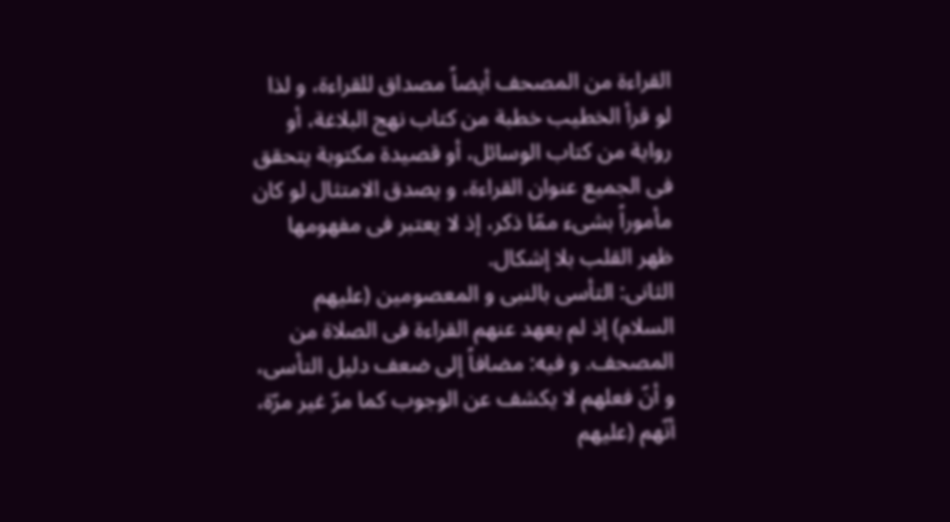القراءة من المصحف أیضاً مصداق للقراءة، و لذا لو قرأ الخطیب خطبة من کتاب نهج البلاغة، أو روایة من کتاب الوسائل، أو قصیدة مکتوبة یتحقق فی الجمیع عنوان القراءة، و یصدق الامتثال لو کان مأموراً بشیء ممّا ذکر، إذ لا یعتبر فی مفهومها ظهر القلب بلا إشکال.
الثانی: التأسی بالنبی و المعصومین (علیهم السلام) إذ لم یعهد عنهم القراءة فی الصلاة من المصحف. و فیه: مضافاً إلی ضعف دلیل التأسی، و أنّ فعلهم لا یکشف عن الوجوب کما مرّ غیر مرّة، أنّهم (علیهم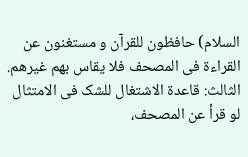السلام) حافظون للقرآن و مستغنون عن القراءة فی المصحف فلا یقاس بهم غیرهم.
الثالث: قاعدة الاشتغال للشک فی الامتثال لو قرأ عن المصحف،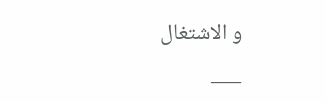و الاشتغال
___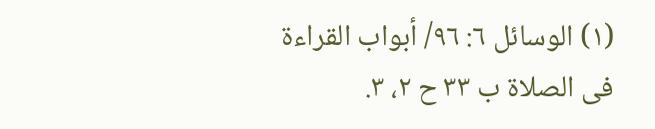(١) الوسائل ٦: ٩٦/ أبواب القراءة فی الصلاة ب ٣٣ ح ٢، ٣.